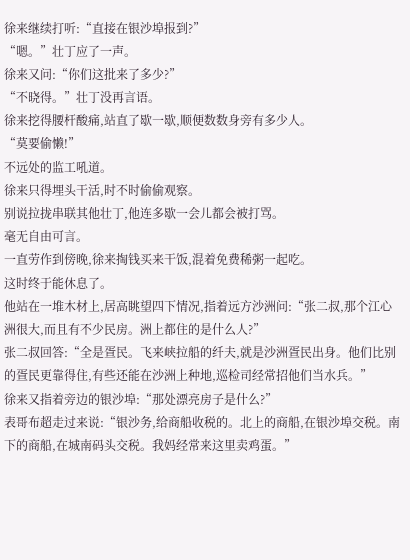徐来继续打听:“直接在银沙埠报到?”
“嗯。”壮丁应了一声。
徐来又问:“你们这批来了多少?”
“不晓得。”壮丁没再言语。
徐来挖得腰杆酸痛,站直了歇一歇,顺便数数身旁有多少人。
“莫要偷懒!”
不远处的监工吼道。
徐来只得埋头干活,时不时偷偷观察。
别说拉拢串联其他壮丁,他连多歇一会儿都会被打骂。
毫无自由可言。
一直劳作到傍晚,徐来掏钱买来干饭,混着免费稀粥一起吃。
这时终于能休息了。
他站在一堆木材上,居高眺望四下情况,指着远方沙洲问:“张二叔,那个江心洲很大,而且有不少民房。洲上都住的是什么人?”
张二叔回答:“全是疍民。飞来峡拉船的纤夫,就是沙洲疍民出身。他们比别的疍民更靠得住,有些还能在沙洲上种地,巡检司经常招他们当水兵。”
徐来又指着旁边的银沙埠:“那处漂亮房子是什么?”
表哥布超走过来说:“银沙务,给商船收税的。北上的商船,在银沙埠交税。南下的商船,在城南码头交税。我妈经常来这里卖鸡蛋。”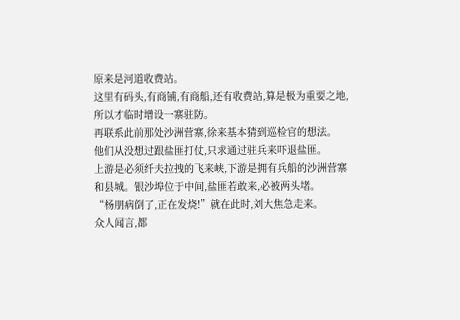原来是河道收费站。
这里有码头,有商铺,有商船,还有收费站,算是极为重要之地,所以才临时增设一寨驻防。
再联系此前那处沙洲营寨,徐来基本猜到巡检官的想法。
他们从没想过跟盐匪打仗,只求通过驻兵来吓退盐匪。
上游是必须纤夫拉拽的飞来峡,下游是拥有兵船的沙洲营寨和县城。银沙埠位于中间,盐匪若敢来,必被两头堵。
“杨朋病倒了,正在发烧!”就在此时,刘大焦急走来。
众人闻言,都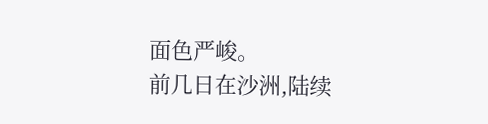面色严峻。
前几日在沙洲,陆续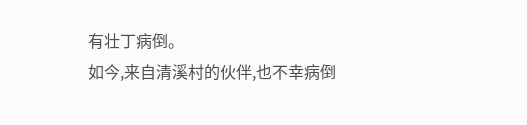有壮丁病倒。
如今,来自清溪村的伙伴,也不幸病倒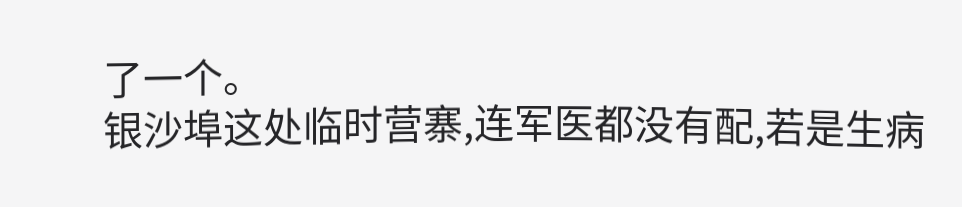了一个。
银沙埠这处临时营寨,连军医都没有配,若是生病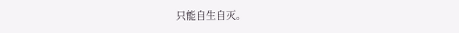只能自生自灭。